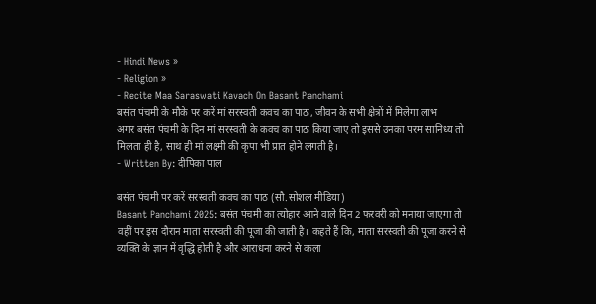- Hindi News »
- Religion »
- Recite Maa Saraswati Kavach On Basant Panchami
बसंत पंचमी के मौके पर करें मां सरस्वती कवच का पाठ, जीवन के सभी क्षेत्रों में मिलेगा लाभ
अगर बसंत पंचमी के दिन मां सरस्वती के कवच का पाठ किया जाए तो इससे उनका परम सानिध्य तो मिलता ही है, साथ ही मां लक्ष्मी की कृपा भी प्रात होने लगती है।
- Written By: दीपिका पाल

बसंत पंचमी पर करें सरस्वती कवच का पाठ (सौ.सोशल मीडिया)
Basant Panchami 2025: बसंत पंचमी का त्योहार आने वाले दिन 2 फरवरी को मनाया जाएगा तो वहीं पर इस दौरान माता सरस्वती की पूजा की जाती है। कहते हैं कि, माता सरस्वती की पूजा करने से व्यक्ति के ज्ञान में वृद्धि होती है और आराधना करने से कला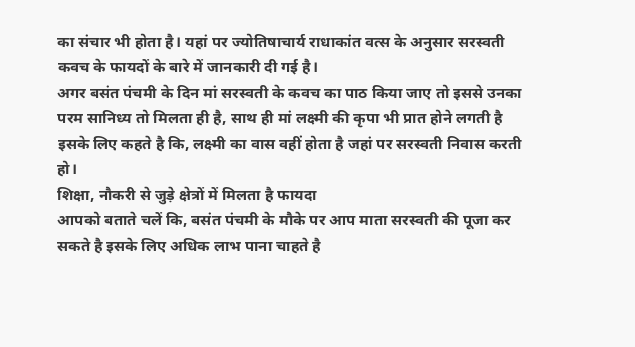का संचार भी होता है। यहां पर ज्योतिषाचार्य राधाकांत वत्स के अनुसार सरस्वती कवच के फायदों के बारे में जानकारी दी गई है।
अगर बसंत पंचमी के दिन मां सरस्वती के कवच का पाठ किया जाए तो इससे उनका परम सानिध्य तो मिलता ही है, साथ ही मां लक्ष्मी की कृपा भी प्रात होने लगती है इसके लिए कहते है कि, लक्ष्मी का वास वहीं होता है जहां पर सरस्वती निवास करती हो।
शिक्षा, नौकरी से जुड़े क्षेत्रों में मिलता है फायदा
आपको बताते चलें कि, बसंत पंचमी के मौके पर आप माता सरस्वती की पूजा कर सकते है इसके लिए अधिक लाभ पाना चाहते है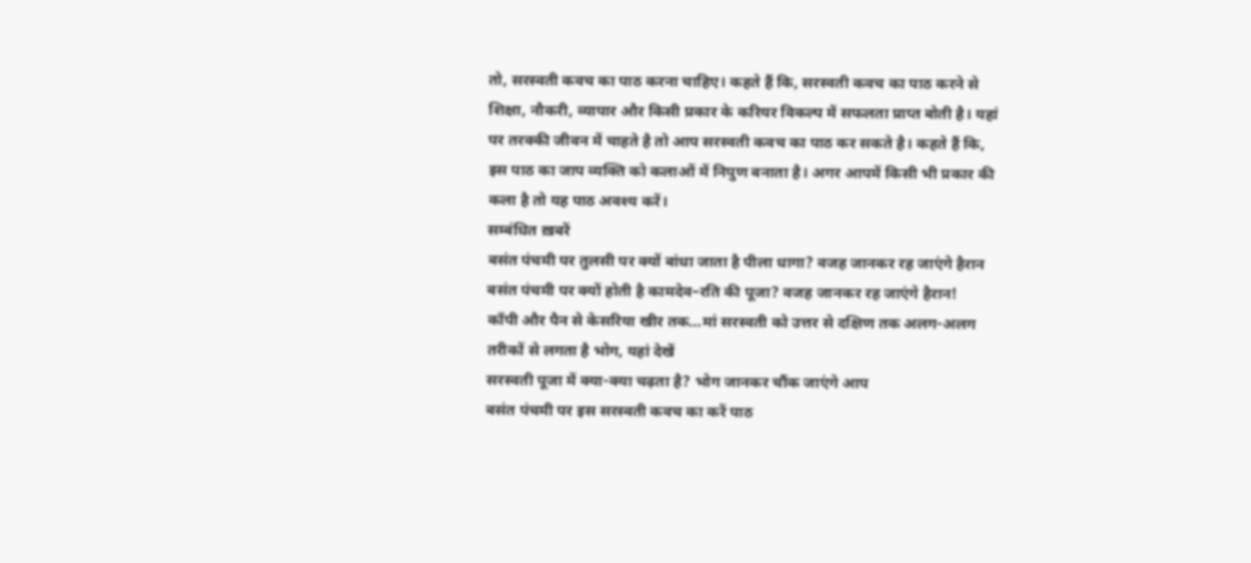तो, सरस्वती कवच का पाठ करना चाहिए। कहते हैं कि, सरस्वती कवच का पाठ करने से शिक्षा, नौकरी, व्यापार और किसी प्रकार के करियर विकल्प में सफलता प्राप्त बोती है। यहां पर तरक्की जीवन में चाहते है तो आप सरस्वती कवच का पाठ कर सकते है। कहते हैं कि, इस पाठ का जाप व्यक्ति को कलाओं में निपुण बनाता है। अगर आपमें किसी भी प्रकार की कला है तो यह पाठ अवश्य करें।
सम्बंधित ख़बरें
बसंत पंचमी पर तुलसी पर क्यों बांधा जाता है पीला धागा? वजह जानकर रह जाएंगे हैरान
बसंत पंचमी पर क्यों होती है कामदेव–रति की पूजा? वजह जानकर रह जाएंगे हैरान!
कॉपी और पैन से केसरिया खीर तक…मां सरस्वती को उत्तर से दक्षिण तक अलग-अलग तरीकों से लगता है भोग, यहां देखें
सरस्वती पूजा में क्या-क्या चढ़ता है? भोग जानकर चौंक जाएंगे आप
बसंत पंचमी पर इस सरस्वती कवच का करें पाठ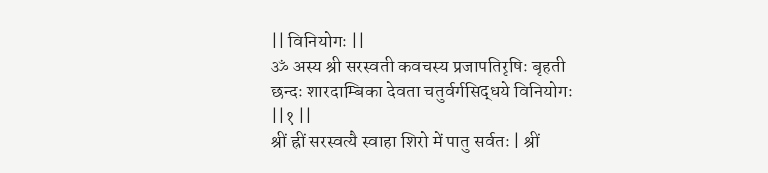|| विनियोगः ||
ॐ अस्य श्री सरस्वती कवचस्य प्रजापतिरृषिः बृहती छन्दः शारदाम्बिका देवता चतुर्वर्गसिद्धये विनियोगः ||१ ||
श्रीं ह्रीं सरस्वत्यै स्वाहा शिरो में पातु सर्वतः | श्रीं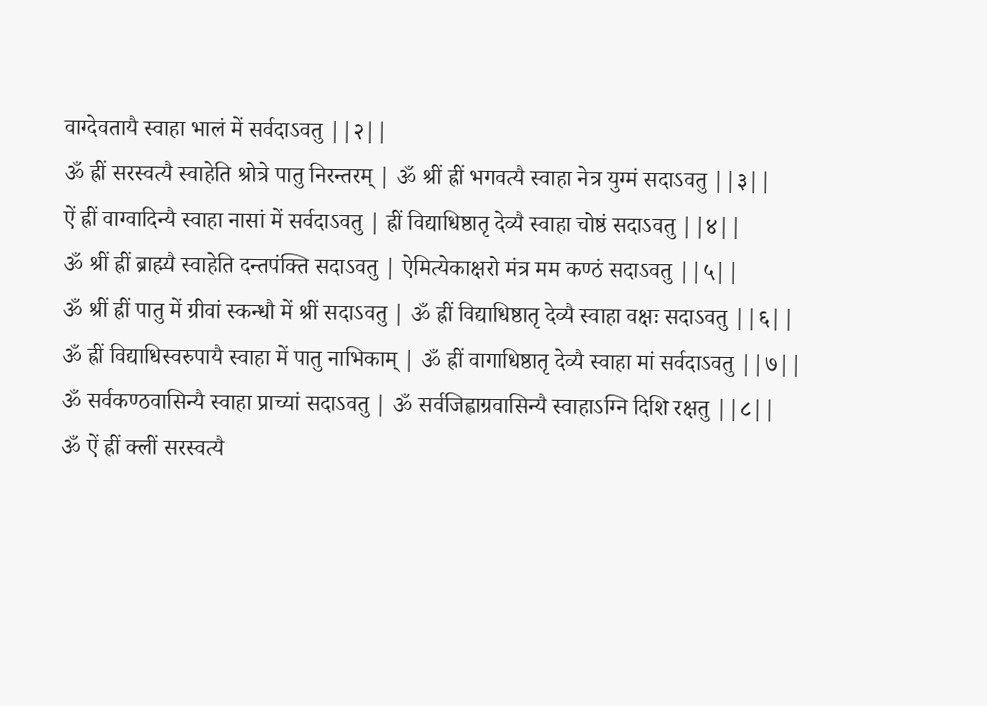वाग्देवतायै स्वाहा भालं में सर्वदाऽवतु ||२||
ॐ ह्रीं सरस्वत्यै स्वाहेति श्रोत्रे पातु निरन्तरम् | ॐ श्रीं ह्रीं भगवत्यै स्वाहा नेत्र युग्मं सदाऽवतु ||३||
ऐं ह्रीं वाग्वादिन्यै स्वाहा नासां में सर्वदाऽवतु | ह्रीं विद्याधिष्ठातृ देव्यै स्वाहा चोष्ठं सदाऽवतु ||४||
ॐ श्रीं ह्रीं ब्राह्म्यै स्वाहेति दन्तपंक्ति सदाऽवतु | ऐमित्येकाक्षरो मंत्र मम कण्ठं सदाऽवतु ||५||
ॐ श्रीं ह्रीं पातु में ग्रीवां स्कन्धौ में श्रीं सदाऽवतु | ॐ ह्रीं विद्याधिष्ठातृ देव्यै स्वाहा वक्षः सदाऽवतु ||६||
ॐ ह्रीं विद्याधिस्वरुपायै स्वाहा में पातु नाभिकाम् | ॐ ह्रीं वागाधिष्ठातृ देव्यै स्वाहा मां सर्वदाऽवतु ||७||
ॐ सर्वकण्ठवासिन्यै स्वाहा प्राच्यां सदाऽवतु | ॐ सर्वजिह्वाग्रवासिन्यै स्वाहाऽग्नि दिशि रक्षतु ||८||
ॐ ऐं ह्रीं क्लीं सरस्वत्यै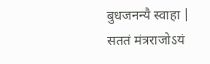बुधजनन्यै स्वाहा | सततं मंत्रराजोऽयं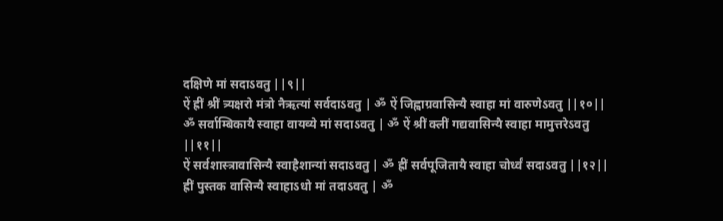दक्षिणे मां सदाऽवतु ||९||
ऐं ह्रीं श्रीं त्र्यक्षरो मंत्रो नैऋत्यां सर्वदाऽवतु | ॐ ऐं जिह्वाग्रवासिन्यै स्वाहा मां वारुणेऽवतु ||१०||
ॐ सर्वाम्बिकायै स्वाहा वायव्ये मां सदाऽवतु | ॐ ऐं श्रीं क्लीं गद्यवासिन्यै स्वाहा मामुत्तरेऽवतु ||११||
ऐं सर्वशास्त्रावासिन्यै स्वाहैशान्यां सदाऽवतु | ॐ ह्रीं सर्वपूजितायै स्वाहा चोर्ध्वं सदाऽवतु ||१२||
ह्रीं पुस्तक वासिन्यै स्वाहाऽधो मां तदाऽवतु | ॐ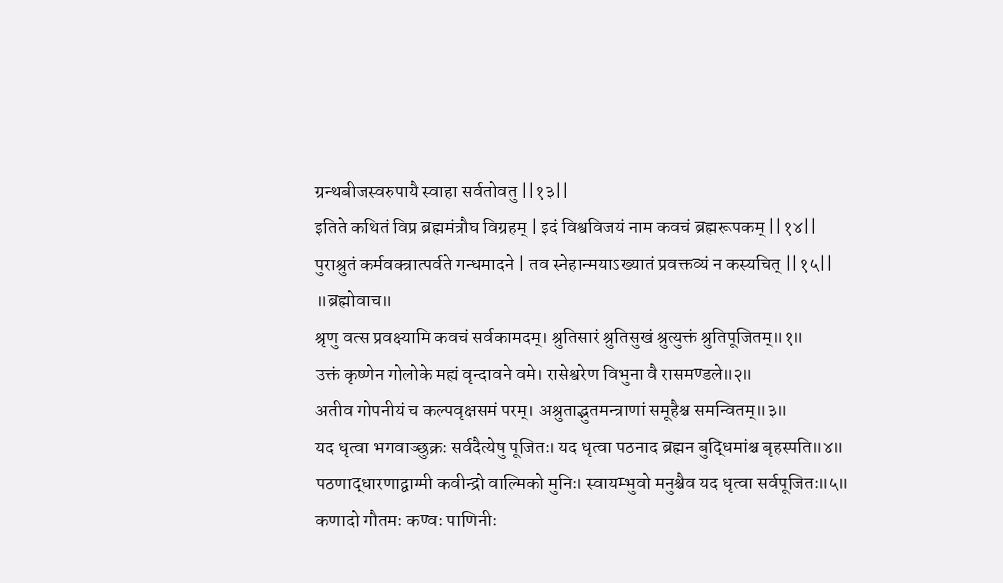ग्रन्थबीजस्वरुपायै स्वाहा सर्वतोवतु ||१३||
इतिते कथितं विप्र ब्रह्ममंत्रौघ विग्रहम् | इदं विश्वविजयं नाम कवचं ब्रह्मरूपकम् ||१४||
पुराश्रुतं कर्मवक्त्रात्पर्वते गन्धमादने | तव स्नेहान्मयाऽख्यातं प्रवक्तव्यं न कस्यचित् ||१५||
॥ब्रह्मोवाच॥
श्रृणु वत्स प्रवक्ष्यामि कवचं सर्वकामदम्। श्रुतिसारं श्रुतिसुखं श्रुत्युक्तं श्रुतिपूजितम्॥१॥
उक्तं कृष्णेन गोलोके मह्यं वृन्दावने वमे। रासेश्वरेण विभुना वै रासमण्डले॥२॥
अतीव गोपनीयं च कल्पवृक्षसमं परम्। अश्रुताद्भुतमन्त्राणां समूहैश्च समन्वितम्॥३॥
यद धृत्वा भगवाञ्छुक्रः सर्वदैत्येषु पूजितः। यद धृत्वा पठनाद ब्रह्मन बुद्धिमांश्च बृहस्पति॥४॥
पठणाद्धारणाद्वाग्मी कवीन्द्रो वाल्मिको मुनिः। स्वायम्भुवो मनुश्चैव यद धृत्वा सर्वपूजितः॥५॥
कणादो गौतमः कण्वः पाणिनीः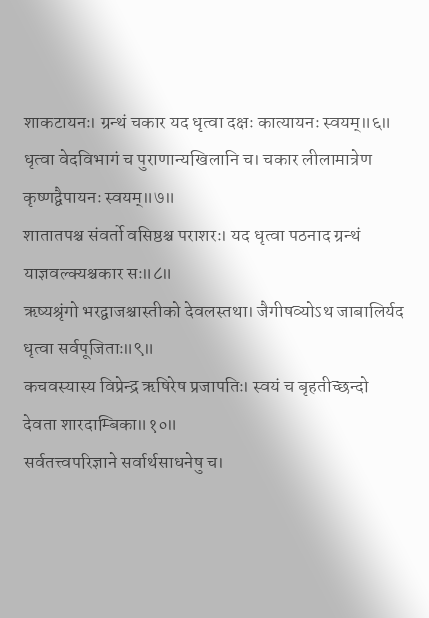शाकटायनः। ग्रन्थं चकार यद धृत्वा दक्षः कात्यायनः स्वयम्॥६॥
धृत्वा वेदविभागं च पुराणान्यखिलानि च। चकार लीलामात्रेण कृष्णद्वैपायनः स्वयम्॥७॥
शातातपश्च संवर्तो वसिष्ठश्च पराशरः। यद धृत्वा पठनाद ग्रन्थं याज्ञवल्क्यश्चकार सः॥८॥
ऋष्यश्रृंगो भरद्वाजश्चास्तीको देवलस्तथा। जैगीषव्योऽथ जाबालिर्यद धृत्वा सर्वपूजिताः॥९॥
कचवस्यास्य विप्रेन्द्र ऋषिरेष प्रजापतिः। स्वयं च बृहतीच्छन्दो देवता शारदाम्बिका॥१०॥
सर्वतत्त्वपरिज्ञाने सर्वार्थसाधनेषु च।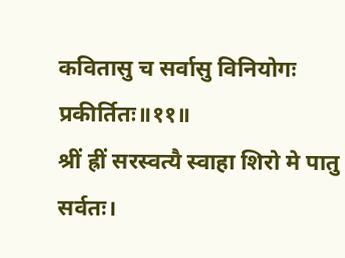कवितासु च सर्वासु विनियोगः प्रकीर्तितः॥११॥
श्रीं ह्रीं सरस्वत्यै स्वाहा शिरो मे पातु सर्वतः।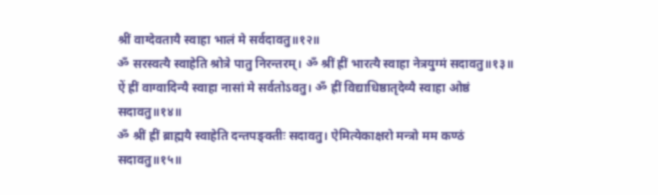श्रीं वाग्देवतायै स्वाहा भालं मे सर्वदावतु॥१२॥
ॐ सरस्वत्यै स्वाहेति श्रोत्रे पातु निरन्तरम्। ॐ श्रीं ह्रीं भारत्यै स्वाहा नेत्रयुग्मं सदावतु॥१३॥
ऐं ह्रीं वाग्वादिन्यै स्वाहा नासां मे सर्वतोऽवतु। ॐ ह्रीं विद्याधिष्ठातृदेव्यै स्वाहा ओष्ठं सदावतु॥१४॥
ॐ श्रीं ह्रीं ब्राह्मयै स्वाहेति दन्तपङ्क्तीः सदावतु। ऐमित्येकाक्षरो मन्त्रो मम कण्ठं सदावतु॥१५॥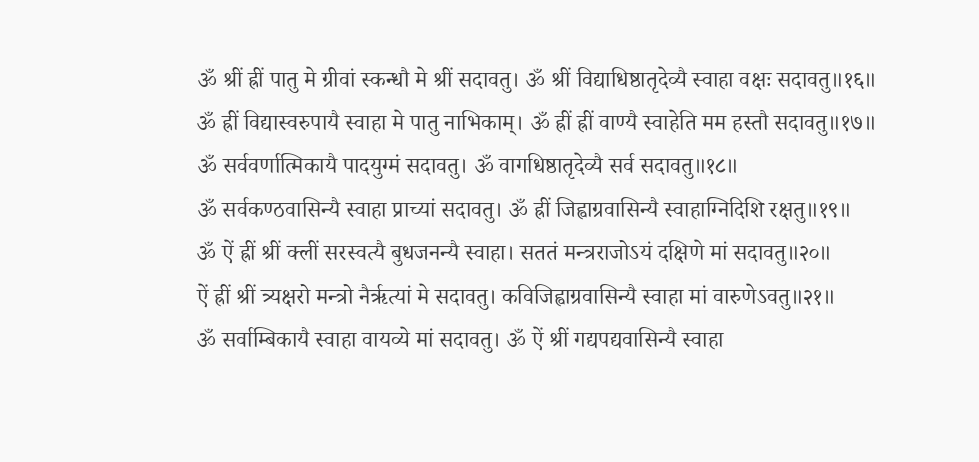ॐ श्रीं ह्रीं पातु मे ग्रीवां स्कन्धौ मे श्रीं सदावतु। ॐ श्रीं विद्याधिष्ठातृदेव्यै स्वाहा वक्षः सदावतु॥१६॥
ॐ ह्रीं विद्यास्वरुपायै स्वाहा मे पातु नाभिकाम्। ॐ ह्रीं ह्रीं वाण्यै स्वाहेति मम हस्तौ सदावतु॥१७॥
ॐ सर्ववर्णात्मिकायै पादयुग्मं सदावतु। ॐ वागधिष्ठातृदेव्यै सर्व सदावतु॥१८॥
ॐ सर्वकण्ठवासिन्यै स्वाहा प्राच्यां सदावतु। ॐ ह्रीं जिह्वाग्रवासिन्यै स्वाहाग्निदिशि रक्षतु॥१९॥
ॐ ऐं ह्रीं श्रीं क्लीं सरस्वत्यै बुधजनन्यै स्वाहा। सततं मन्त्रराजोऽयं दक्षिणे मां सदावतु॥२०॥
ऐं ह्रीं श्रीं त्र्यक्षरो मन्त्रो नैरृत्यां मे सदावतु। कविजिह्वाग्रवासिन्यै स्वाहा मां वारुणेऽवतु॥२१॥
ॐ सर्वाम्बिकायै स्वाहा वायव्ये मां सदावतु। ॐ ऐं श्रीं गद्यपद्यवासिन्यै स्वाहा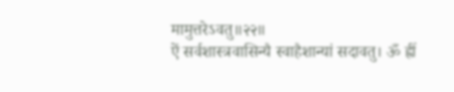मामुत्तरेऽवतु॥२२॥
ऐं सर्वशास्त्रवासिन्यै स्वाहैशान्यां सदावतु। ॐ ह्रीं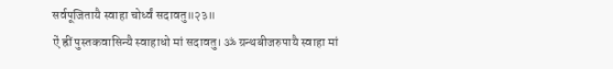सर्वपूजितायै स्वाहा चोर्ध्वं सदावतु॥२३॥
ऐं ह्रीं पुस्तकवासिन्यै स्वाहाधो मां सदावतु। ॐ ग्रन्थबीजरुपायै स्वाहा मां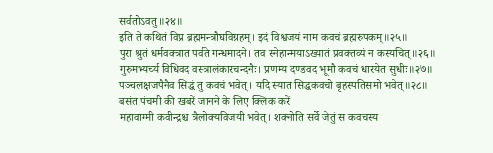सर्वतोऽवतु॥२४॥
इति ते कथितं विप्र ब्रह्ममन्त्रौघविग्रहम्। इदं विश्वजयं नाम कवचं ब्रह्मरुपकम्॥२५॥
पुरा श्रुतं धर्मवक्त्रात पर्वते गन्धमादने। तव स्नेहान्मयाऽख्यातं प्रवक्तव्यं न कस्यचित्॥२६॥
गुरुमभ्यर्च्य विधिवद वस्त्रालंकारचन्दनैः। प्रणम्य दण्डवद भूमौ कवचं धारयेत सुधीः॥२७॥
पञ्चलक्षजपैनैव सिद्धं तु कवचं भवेत्। यदि स्यात सिद्धकवचो बृहस्पतिसमो भवेत्॥२८॥
बसंत पंचमी की खबरें जानने के लिए क्लिक करें
महावाग्मी कवीन्द्रश्च त्रैलोक्यविजयी भवेत्। शक्नोति सर्वे जेतुं स कवचस्य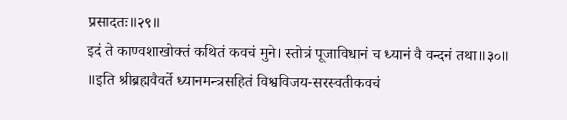प्रसादतः॥२९॥
इदं ते काण्वशाखोक्तं कथितं कवचं मुने। स्तोत्रं पूजाविधानं च ध्यानं वै वन्दनं तथा॥३०॥
॥इति श्रीब्रह्मवैवर्ते ध्यानमन्त्रसहितं विश्वविजय-सरस्वतीकवचं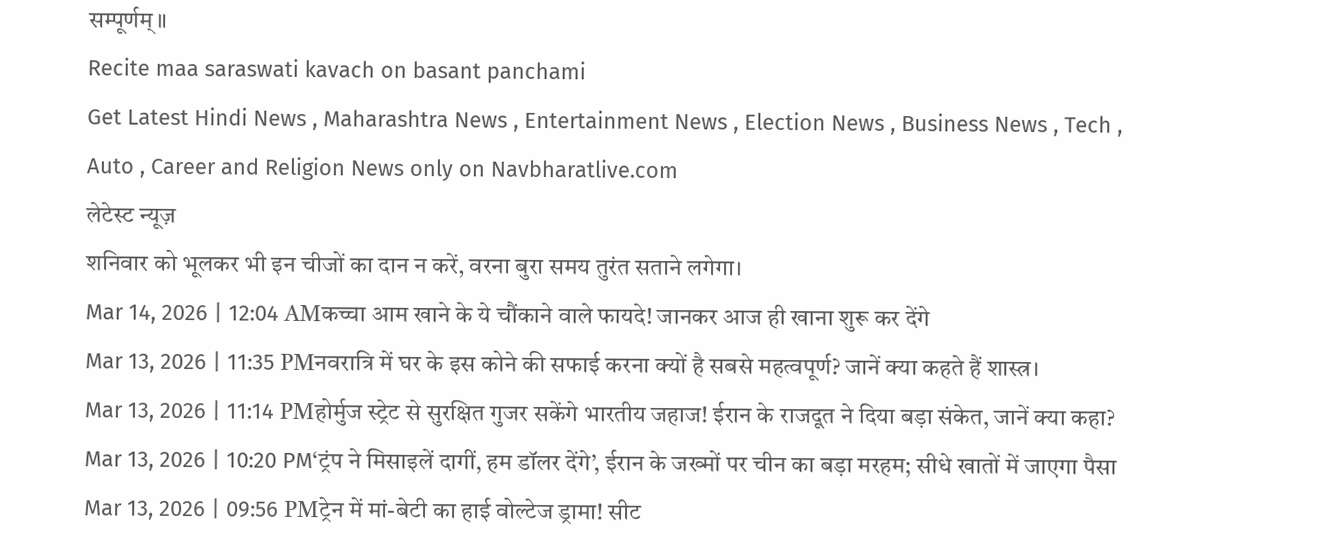सम्पूर्णम्॥
Recite maa saraswati kavach on basant panchami
Get Latest Hindi News , Maharashtra News , Entertainment News , Election News , Business News , Tech , Auto , Career and Religion News only on Navbharatlive.com
लेटेस्ट न्यूज़
शनिवार को भूलकर भी इन चीजों का दान न करें, वरना बुरा समय तुरंत सताने लगेगा।
Mar 14, 2026 | 12:04 AMकच्चा आम खाने के ये चौंकाने वाले फायदे! जानकर आज ही खाना शुरू कर देंगे
Mar 13, 2026 | 11:35 PMनवरात्रि में घर के इस कोने की सफाई करना क्यों है सबसे महत्वपूर्ण? जानें क्या कहते हैं शास्त्र।
Mar 13, 2026 | 11:14 PMहोर्मुज स्ट्रेट से सुरक्षित गुजर सकेंगे भारतीय जहाज! ईरान के राजदूत ने दिया बड़ा संकेत, जानें क्या कहा?
Mar 13, 2026 | 10:20 PM‘ट्रंप ने मिसाइलें दागीं, हम डॉलर देंगे’, ईरान के जख्मों पर चीन का बड़ा मरहम; सीधे खातों में जाएगा पैसा
Mar 13, 2026 | 09:56 PMट्रेन में मां-बेटी का हाई वोल्टेज ड्रामा! सीट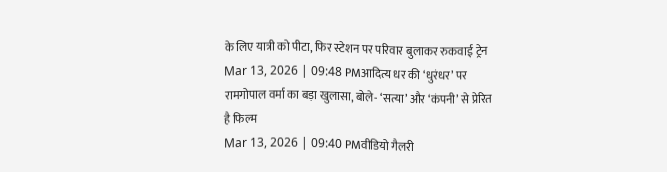के लिए यात्री को पीटा, फिर स्टेशन पर परिवार बुलाकर रुकवाई ट्रेन
Mar 13, 2026 | 09:48 PMआदित्य धर की ‘धुरंधर’ पर रामगोपाल वर्मा का बड़ा खुलासा, बोले- ‘सत्या’ और ‘कंपनी’ से प्रेरित है फिल्म
Mar 13, 2026 | 09:40 PMवीडियो गैलरी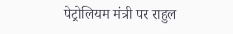पेट्रोलियम मंत्री पर राहुल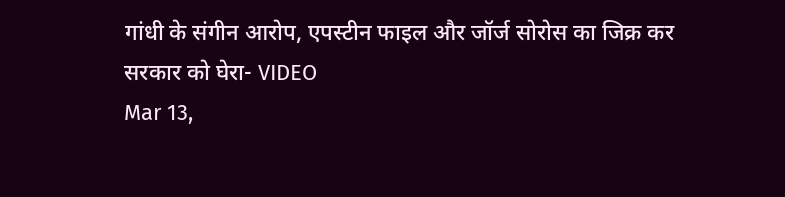गांधी के संगीन आरोप, एपस्टीन फाइल और जॉर्ज सोरोस का जिक्र कर सरकार को घेरा- VIDEO
Mar 13,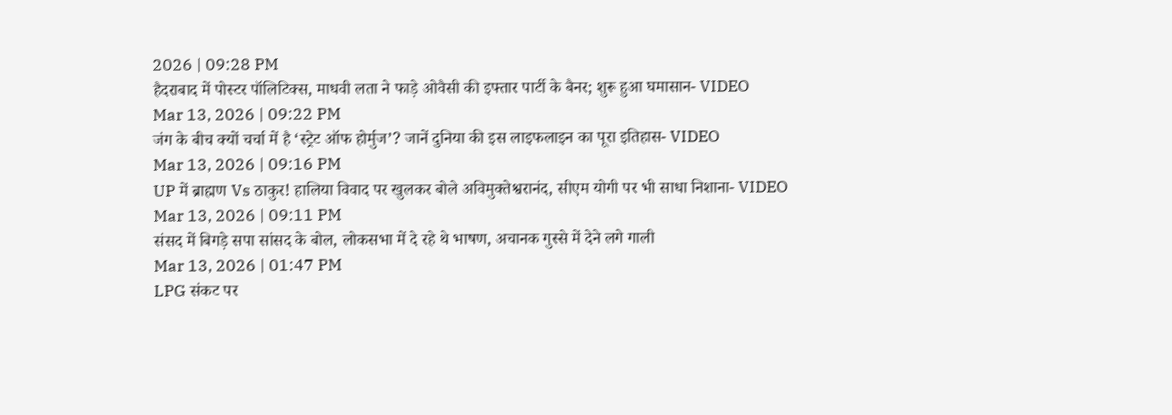2026 | 09:28 PM
हैदराबाद में पोस्टर पॉलिटिक्स, माधवी लता ने फाड़े ओवैसी की इफ्तार पार्टी के बैनर; शुरू हुआ घमासान- VIDEO
Mar 13, 2026 | 09:22 PM
जंग के बीच क्यों चर्चा में है ‘स्ट्रेट ऑफ होर्मुज’? जानें दुनिया की इस लाइफलाइन का पूरा इतिहास- VIDEO
Mar 13, 2026 | 09:16 PM
UP में ब्राह्मण Vs ठाकुर! हालिया विवाद पर खुलकर बोले अविमुक्तेश्वरानंद, सीएम योगी पर भी साधा निशाना- VIDEO
Mar 13, 2026 | 09:11 PM
संसद में बिगड़े सपा सांसद के बोल, लोकसभा में दे रहे थे भाषण, अचानक गुस्से में देने लगे गाली
Mar 13, 2026 | 01:47 PM
LPG संकट पर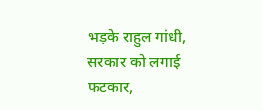भड़के राहुल गांधी, सरकार को लगाई फटकार,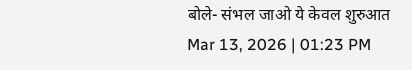बोले- संभल जाओ ये केवल शुरुआत
Mar 13, 2026 | 01:23 PM